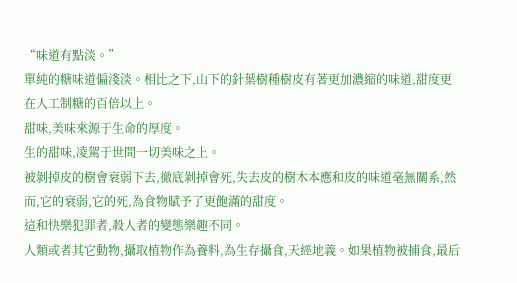“味道有點淡。”
單純的糖味道偏淺淡。相比之下,山下的針葉樹種樹皮有著更加濃縮的味道,甜度更在人工制糖的百倍以上。
甜味,美味來源于生命的厚度。
生的甜味,凌駕于世間一切美味之上。
被剝掉皮的樹會衰弱下去,徹底剝掉會死,失去皮的樹木本應和皮的味道毫無關系,然而,它的衰弱,它的死,為食物賦予了更飽滿的甜度。
這和快樂犯罪者,殺人者的變態樂趣不同。
人類或者其它動物,攝取植物作為養料,為生存攝食,天經地義。如果植物被捕食,最后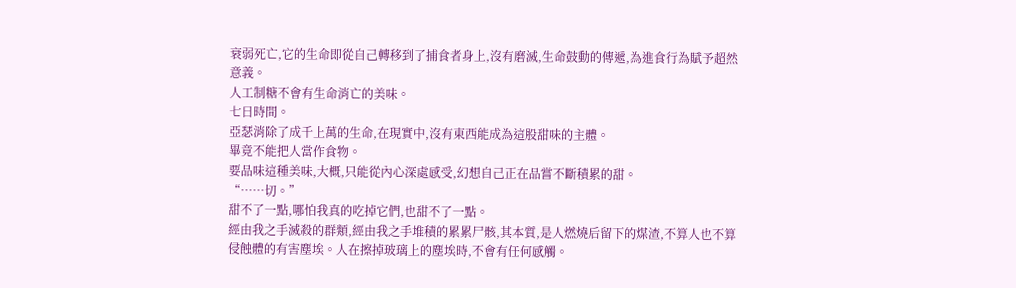衰弱死亡,它的生命即從自己轉移到了捕食者身上,沒有磨滅,生命鼓動的傳遞,為進食行為賦予超然意義。
人工制糖不會有生命消亡的美味。
七日時間。
亞瑟消除了成千上萬的生命,在現實中,沒有東西能成為這股甜味的主體。
畢竟不能把人當作食物。
要品味這種美味,大概,只能從內心深處感受,幻想自己正在品嘗不斷積累的甜。
“……切。”
甜不了一點,哪怕我真的吃掉它們,也甜不了一點。
經由我之手滅殺的群類,經由我之手堆積的累累尸骸,其本質,是人燃燒后留下的煤渣,不算人也不算侵蝕體的有害塵埃。人在擦掉玻璃上的塵埃時,不會有任何感觸。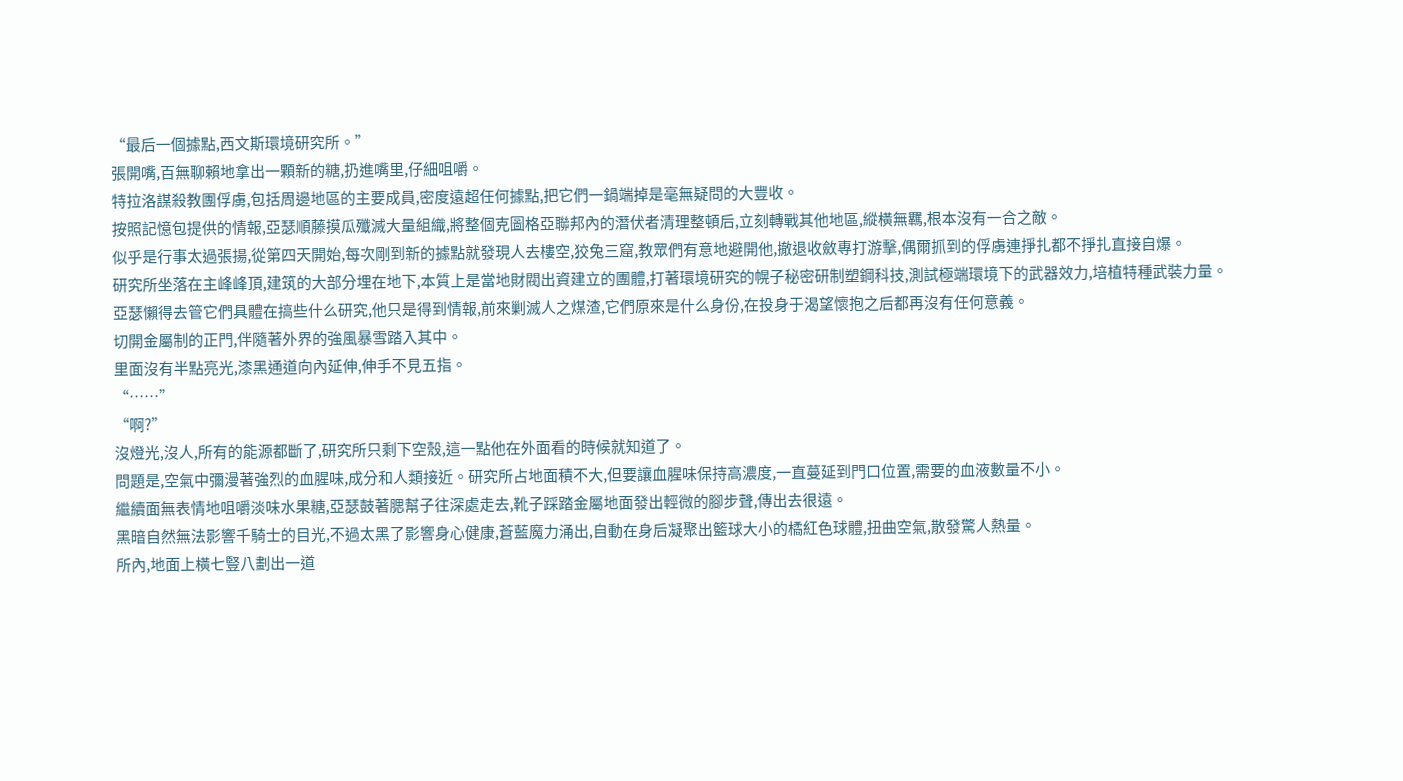“最后一個據點,西文斯環境研究所。”
張開嘴,百無聊賴地拿出一顆新的糖,扔進嘴里,仔細咀嚼。
特拉洛謀殺教團俘虜,包括周邊地區的主要成員,密度遠超任何據點,把它們一鍋端掉是毫無疑問的大豐收。
按照記憶包提供的情報,亞瑟順藤摸瓜殲滅大量組織,將整個克圖格亞聯邦內的潛伏者清理整頓后,立刻轉戰其他地區,縱橫無羈,根本沒有一合之敵。
似乎是行事太過張揚,從第四天開始,每次剛到新的據點就發現人去樓空,狡兔三窟,教眾們有意地避開他,撤退收斂專打游擊,偶爾抓到的俘虜連掙扎都不掙扎直接自爆。
研究所坐落在主峰峰頂,建筑的大部分埋在地下,本質上是當地財閥出資建立的團體,打著環境研究的幌子秘密研制塑鋼科技,測試極端環境下的武器效力,培植特種武裝力量。
亞瑟懶得去管它們具體在搞些什么研究,他只是得到情報,前來剿滅人之煤渣,它們原來是什么身份,在投身于渴望懷抱之后都再沒有任何意義。
切開金屬制的正門,伴隨著外界的強風暴雪踏入其中。
里面沒有半點亮光,漆黑通道向內延伸,伸手不見五指。
“……”
“啊?”
沒燈光,沒人,所有的能源都斷了,研究所只剩下空殼,這一點他在外面看的時候就知道了。
問題是,空氣中彌漫著強烈的血腥味,成分和人類接近。研究所占地面積不大,但要讓血腥味保持高濃度,一直蔓延到門口位置,需要的血液數量不小。
繼續面無表情地咀嚼淡味水果糖,亞瑟鼓著腮幫子往深處走去,靴子踩踏金屬地面發出輕微的腳步聲,傳出去很遠。
黑暗自然無法影響千騎士的目光,不過太黑了影響身心健康,蒼藍魔力涌出,自動在身后凝聚出籃球大小的橘紅色球體,扭曲空氣,散發驚人熱量。
所內,地面上橫七豎八劃出一道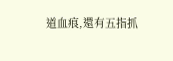道血痕,還有五指抓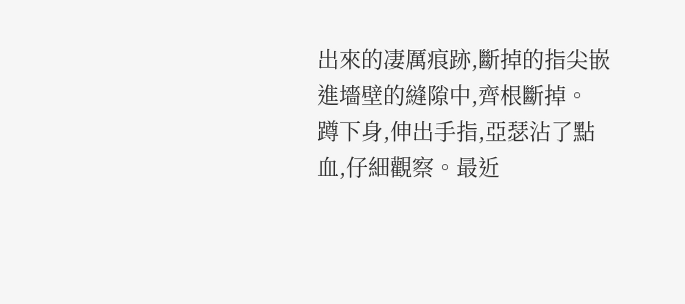出來的凄厲痕跡,斷掉的指尖嵌進墻壁的縫隙中,齊根斷掉。
蹲下身,伸出手指,亞瑟沾了點血,仔細觀察。最近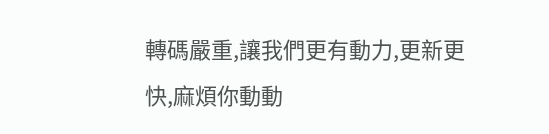轉碼嚴重,讓我們更有動力,更新更快,麻煩你動動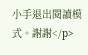小手退出閱讀模式。謝謝</p>